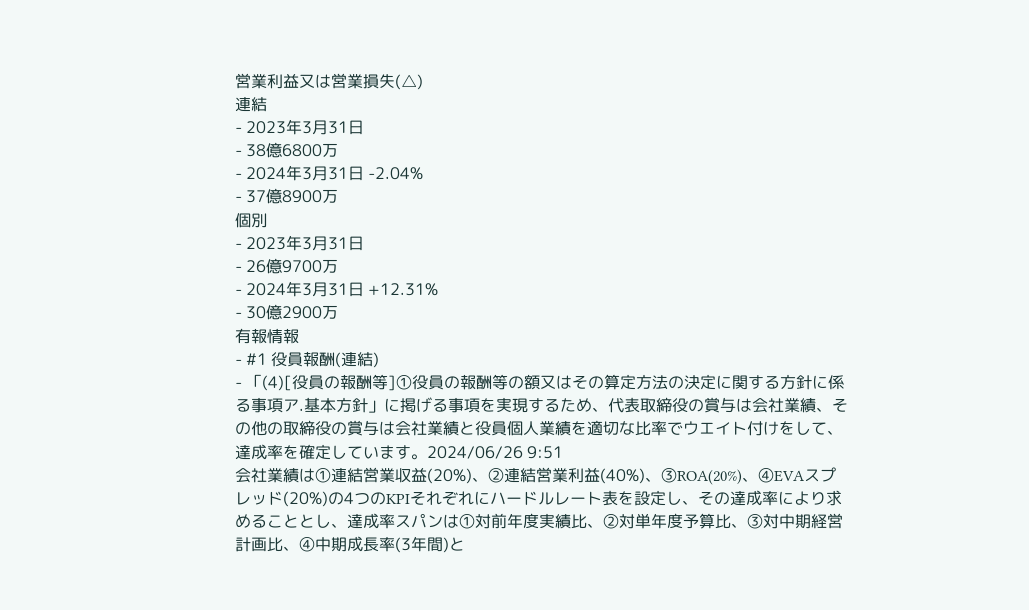営業利益又は営業損失(△)
連結
- 2023年3月31日
- 38億6800万
- 2024年3月31日 -2.04%
- 37億8900万
個別
- 2023年3月31日
- 26億9700万
- 2024年3月31日 +12.31%
- 30億2900万
有報情報
- #1 役員報酬(連結)
- 「(4)[役員の報酬等]①役員の報酬等の額又はその算定方法の決定に関する方針に係る事項ア.基本方針」に掲げる事項を実現するため、代表取締役の賞与は会社業績、その他の取締役の賞与は会社業績と役員個人業績を適切な比率でウエイト付けをして、達成率を確定しています。2024/06/26 9:51
会社業績は①連結営業収益(20%)、②連結営業利益(40%)、③ROA(20%)、④EVAスプレッド(20%)の4つのKPIそれぞれにハードルレート表を設定し、その達成率により求めることとし、達成率スパンは①対前年度実績比、②対単年度予算比、③対中期経営計画比、④中期成長率(3年間)と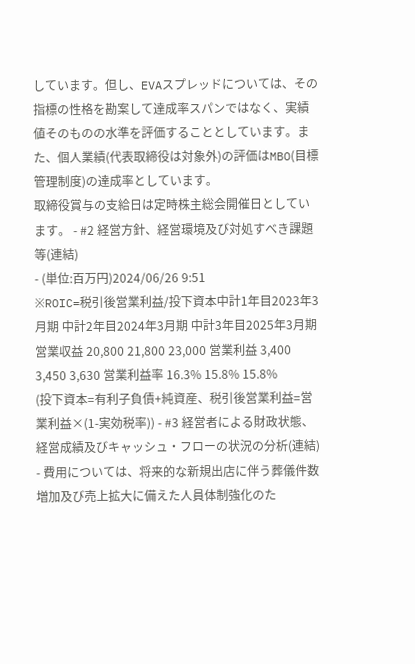しています。但し、EVAスプレッドについては、その指標の性格を勘案して達成率スパンではなく、実績値そのものの水準を評価することとしています。また、個人業績(代表取締役は対象外)の評価はMBO(目標管理制度)の達成率としています。
取締役賞与の支給日は定時株主総会開催日としています。 - #2 経営方針、経営環境及び対処すべき課題等(連結)
- (単位:百万円)2024/06/26 9:51
※ROIC=税引後営業利益/投下資本中計1年目2023年3月期 中計2年目2024年3月期 中計3年目2025年3月期 営業収益 20,800 21,800 23,000 営業利益 3,400 3,450 3,630 営業利益率 16.3% 15.8% 15.8%
(投下資本=有利子負債+純資産、税引後営業利益=営業利益×(1-実効税率)) - #3 経営者による財政状態、経営成績及びキャッシュ・フローの状況の分析(連結)
- 費用については、将来的な新規出店に伴う葬儀件数増加及び売上拡大に備えた人員体制強化のた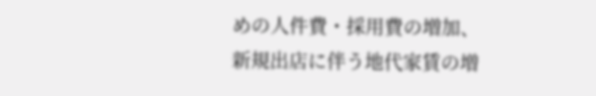めの人件費・採用費の増加、新規出店に伴う地代家賃の増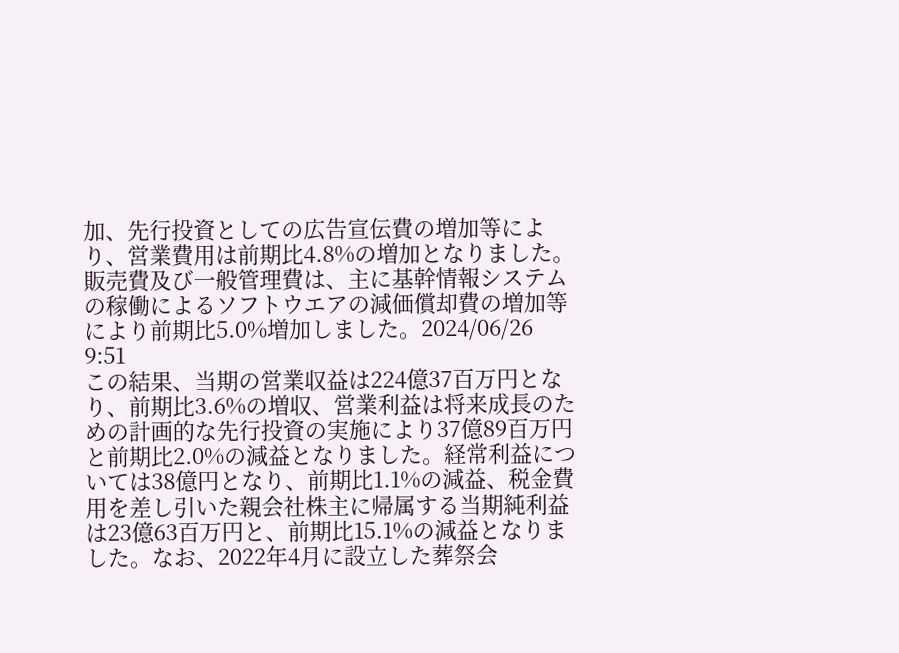加、先行投資としての広告宣伝費の増加等により、営業費用は前期比4.8%の増加となりました。販売費及び一般管理費は、主に基幹情報システムの稼働によるソフトウエアの減価償却費の増加等により前期比5.0%増加しました。2024/06/26 9:51
この結果、当期の営業収益は224億37百万円となり、前期比3.6%の増収、営業利益は将来成長のための計画的な先行投資の実施により37億89百万円と前期比2.0%の減益となりました。経常利益については38億円となり、前期比1.1%の減益、税金費用を差し引いた親会社株主に帰属する当期純利益は23億63百万円と、前期比15.1%の減益となりました。なお、2022年4月に設立した葬祭会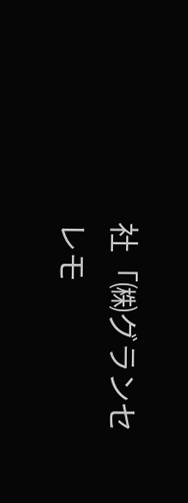社「㈱グランセレモ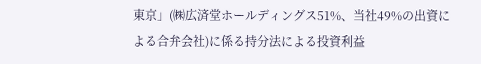東京」(㈱広済堂ホールディングス51%、当社49%の出資による合弁会社)に係る持分法による投資利益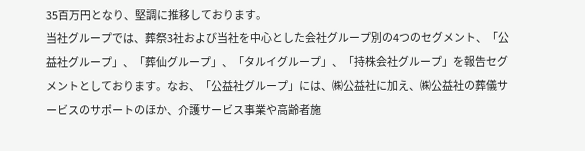35百万円となり、堅調に推移しております。
当社グループでは、葬祭3社および当社を中心とした会社グループ別の4つのセグメント、「公益社グループ」、「葬仙グループ」、「タルイグループ」、「持株会社グループ」を報告セグメントとしております。なお、「公益社グループ」には、㈱公益社に加え、㈱公益社の葬儀サービスのサポートのほか、介護サービス事業や高齢者施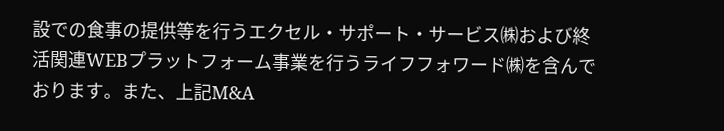設での食事の提供等を行うエクセル・サポート・サービス㈱および終活関連WEBプラットフォーム事業を行うライフフォワード㈱を含んでおります。また、上記M&A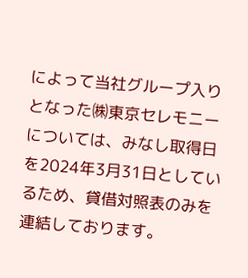によって当社グループ入りとなった㈱東京セレモニーについては、みなし取得日を2024年3月31日としているため、貸借対照表のみを連結しております。